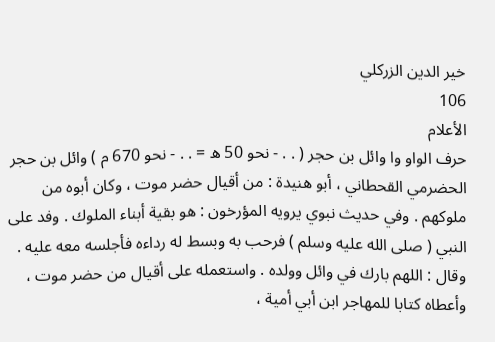خير الدين الزركلي
106
الأعلام
حرف الواو وا وائل بن حجر ( . . - نحو 50 ه = . . - نحو 670 م ) وائل بن حجر الحضرمي القحطاني ، أبو هنيدة : من أقيال حضر موت ، وكان أبوه من ملوكهم . وفي حديث نبوي يرويه المؤرخون : هو بقية أبناء الملوك . وفد على النبي ( صلى الله عليه وسلم ) فرحب به وبسط له رداءه فأجلسه معه عليه . وقال : اللهم بارك في وائل وولده . واستعمله على أقيال من حضر موت ، وأعطاه كتابا للمهاجر ابن أبي أمية ،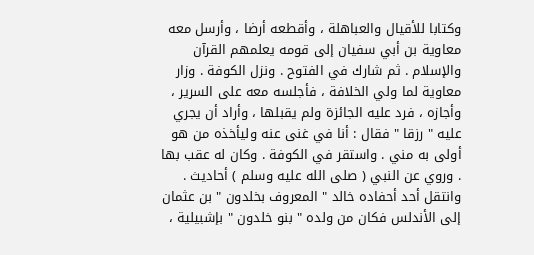وكتابا للأقيال والعباهلة ، وأقطعه أرضا ، وأرسل معه معاوية بن أبي سفيان إلى قومه يعلمهم القرآن والإسلام . ثم شارك في الفتوح . ونزل الكوفة . وزار معاوية لما ولي الخلافة ، فأجلسه معه على السرير ، وأجازه ، فرد عليه الجائزة ولم يقبلها ، وأراد أن يجري عليه " رزقا " فقال : أنا في غنى عنه وليأخذه من هو أولى به مني . واستقر في الكوفة . وكان له عقب بها . وروي عن النبي ( صلى الله عليه وسلم ) أحاديث . وانتقل أحد أحفاده خالد " المعروف بخلدون " بن عثمان إلى الأندلس فكان من ولده " بنو خلدون " بإشبيلية ،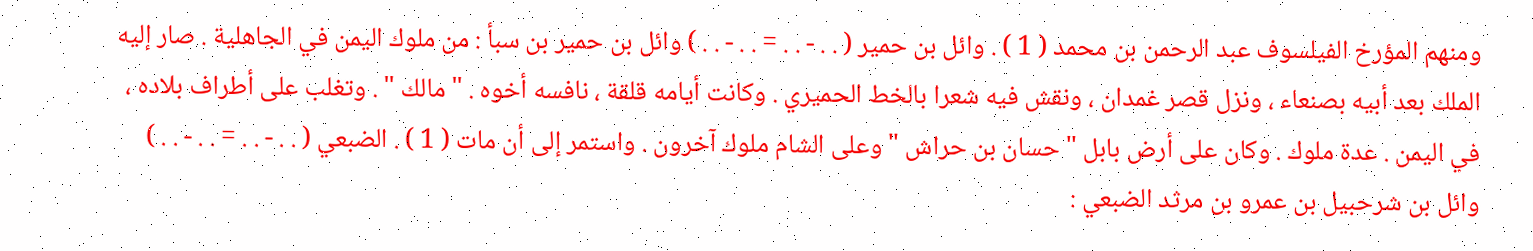ومنهم المؤرخ الفيلسوف عبد الرحمن بن محمد ( 1 ) . وائل بن حمير ( . . - . . = . . - . . ) وائل بن حمير بن سبأ : من ملوك اليمن في الجاهلية . صار إليه الملك بعد أبيه بصنعاء ، ونزل قصر غمدان ، ونقش فيه شعرا بالخط الحميري . وكانت أيامه قلقة ، نافسه أخوه . " مالك " . وتغلب على أطراف بلاده ، في اليمن . عدة ملوك . وكان على أرض بابل " حسان بن حراش " وعلى الشام ملوك آخرون . واستمر إلى أن مات ( 1 ) . الضبعي ( . . - . . = . . - . . ) وائل بن شرحبيل بن عمرو بن مرثد الضبعي :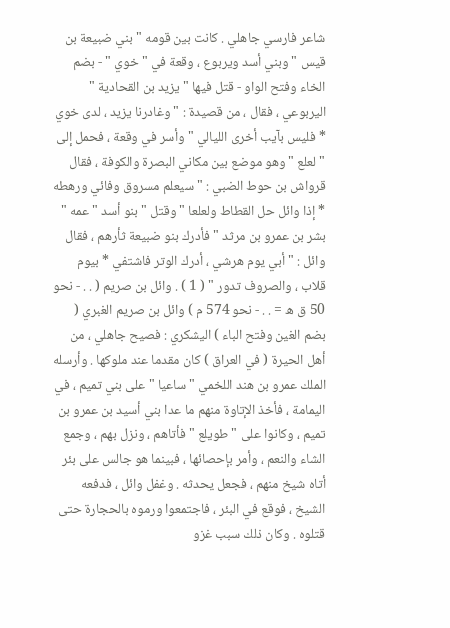شاعر فارسي جاهلي . كانت بين قومه " بني ضبيعة بن قيس " وبني أسد ويربوع ، وقعة في " خوي " - بضم الخاء وفتح الواو - قتل فيها " يزيد بن القحادية " اليربوعي ، فقال ، من قصيدة : " وغادرنا يزيد ، لدى خوي * فليس بآيب أخرى الليالي " وأسر في وقعة ، فحمل إلى " لعلع " وهو موضع بين مكاني البصرة والكوفة ، فقال قرواش بن حوط الضبي : " سيعلم مسروق وفائي ورهطه * إذا وائل حل القطاط ولعلعا " وقتل " بنو أسد " عمه " بشر بن عمرو بن مرثد " فأدرك بنو ضبيعة ثأرهم ، فقال وائل : " أبي يوم هرشي ، أدرك الوتر فاشتفي * بيوم قلاب ، والصروف تدور " ( 1 ) . وائل بن صريم ( . . - نحو 50 ق ه = . . - نحو 574 م ) وائل بن صريم الغبري ( بضم الغين وفتح الباء ) اليشكري : فصيح جاهلي ، من أهل الحيرة ( في العراق ) كان مقدما عند ملوكها . وأرسله الملك عمرو بن هند اللخمي " ساعيا " على بني تميم ، في اليمامة ، فأخذ الإتاوة منهم ما عدا بني أسيد بن عمرو بن تميم ، وكانوا على " طويلع " فأتاهم ، ونزل بهم ، وجمع الشاء والنعم ، وأمر بإحصائها ، فبينما هو جالس على بئر أتاه شيخ منهم ، فجعل يحدثه . وغفل وائل ، فدفعه الشيخ ، فوقع في البئر ، فاجتمعوا ورموه بالحجارة حتى قتلوه . وكان ذلك سبب غزو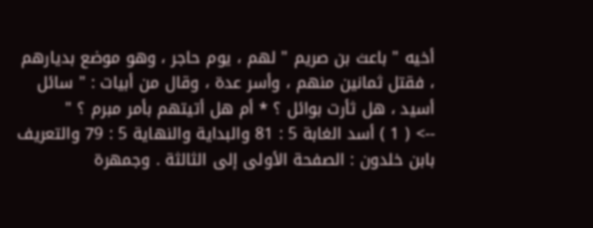أخيه " باعث بن صريم " لهم ، يوم حاجر ، وهو موضع بديارهم ، فقتل ثمانين منهم ، وأسر عدة ، وقال من أبيات : " سائل أسيد ، هل ثأرت بوائل ؟ * أم هل أتيتهم بأمر مبرم ؟ "
--> ( 1 ) أسد الغابة 5 : 81 والبداية والنهاية 5 : 79 والتعريف بابن خلدون : الصفحة الأولى إلى الثالثة . وجمهرة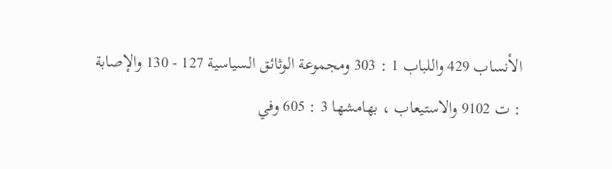الأنساب 429 واللباب 1 : 303 ومجموعة الوثائق السياسية 127 - 130 والإصابة : ت 9102 والاستيعاب ، بهامشها 3 : 605 وفي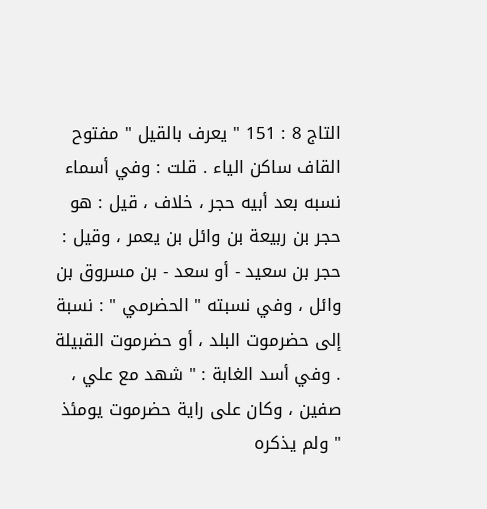التاج 8 : 151 " يعرف بالقيل " مفتوح القاف ساكن الياء . قلت : وفي أسماء نسبه بعد أبيه حجر ، خلاف ، قيل : هو حجر بن ربيعة بن وائل بن يعمر ، وقيل : حجر بن سعيد - أو سعد - بن مسروق بن وائل ، وفي نسبته " الحضرمي " : نسبة إلى حضرموت البلد ، أو حضرموت القبيلة . وفي أسد الغابة : " شهد مع علي ، صفين ، وكان على راية حضرموت يومئذ " ولم يذكره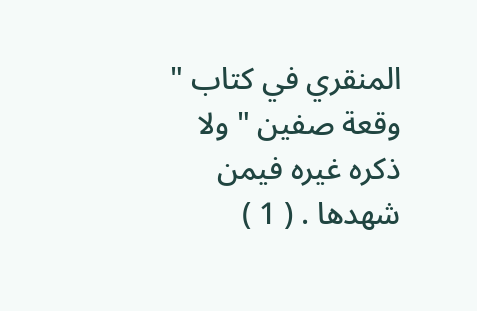المنقري في كتاب " وقعة صفين " ولا ذكره غيره فيمن شهدها . ( 1 )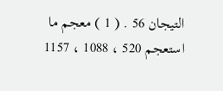التيجان 56 . ( 1 ) معجم ما استعجم 520 ، 1088 ، 1157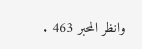وانظر المحبر 463 .